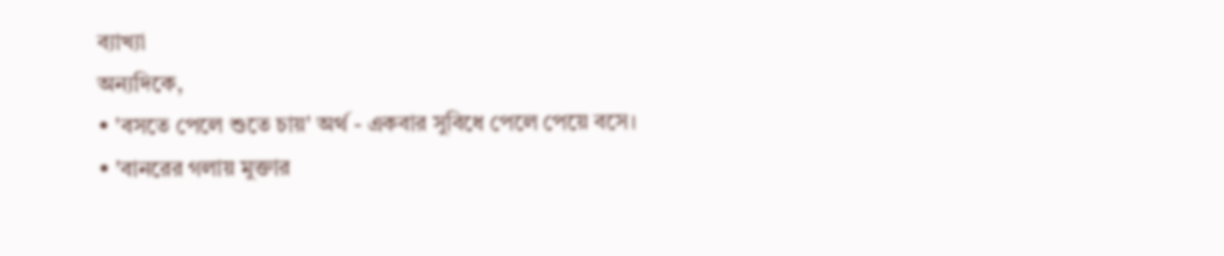ব্যাখ্যা
অন্যদিকে,
• 'বসতে পেলে শুতে চায়' অর্থ - একবার সুবিধে পেলে পেয়ে বসে।
• 'বানরের গলায় মুক্তার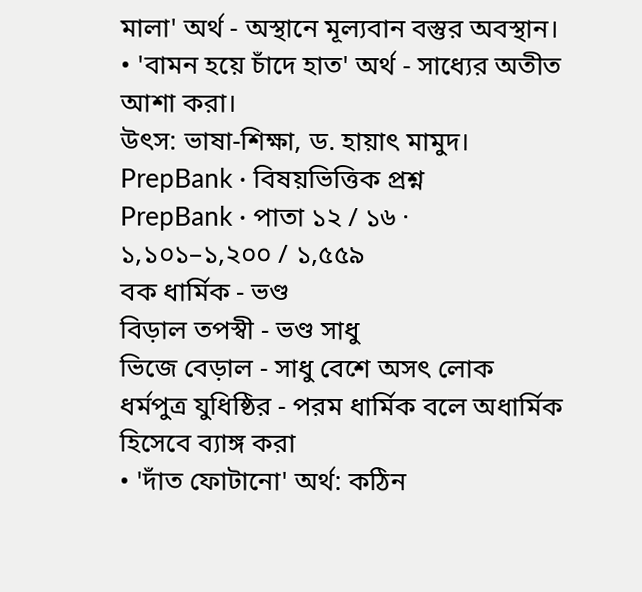মালা' অর্থ - অস্থানে মূল্যবান বস্তুর অবস্থান।
• 'বামন হয়ে চাঁদে হাত' অর্থ - সাধ্যের অতীত আশা করা।
উৎস: ভাষা-শিক্ষা, ড. হায়াৎ মামুদ।
PrepBank · বিষয়ভিত্তিক প্রশ্ন
PrepBank · পাতা ১২ / ১৬ · ১,১০১–১,২০০ / ১,৫৫৯
বক ধার্মিক - ভণ্ড
বিড়াল তপস্বী - ভণ্ড সাধু
ভিজে বেড়াল - সাধু বেশে অসৎ লোক
ধর্মপুত্র যুধিষ্ঠির - পরম ধার্মিক বলে অধার্মিক হিসেবে ব্যাঙ্গ করা
• 'দাঁত ফোটানো' অর্থ: কঠিন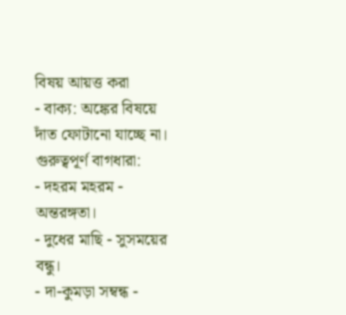বিষয় আয়ত্ত করা
- বাক্য: অঙ্কের বিষয়ে দাঁত ফোটানো যাচ্ছে না।
গুরুত্বপূর্ণ বাগধারা:
- দহরম মহরম - অন্তরঙ্গতা।
- দুধের মাছি - সুসময়ের বন্ধু।
- দা-কুমড়া সম্বন্ধ -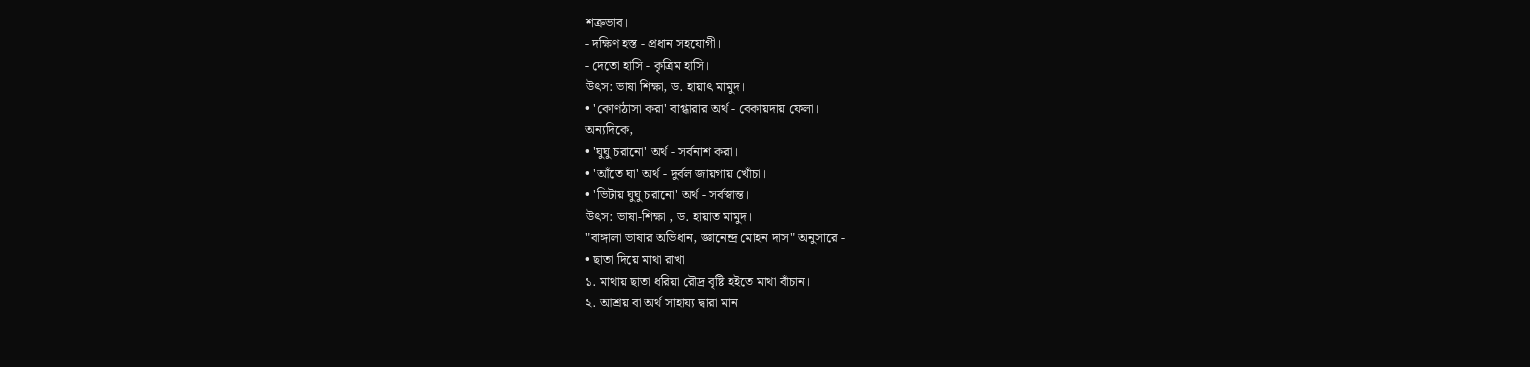শত্রুভাব।
- দক্ষিণ হস্ত - প্রধান সহযোগী।
- দেতো হাসি - কৃত্রিম হাসি।
উৎস: ভাষা শিক্ষা, ড. হায়াৎ মামুদ।
• 'কোণঠাসা করা' বাগ্ধারার অর্থ - বেকায়দায় ফেলা।
অন্যদিকে,
• 'ঘুঘু চরানো' অর্থ - সর্বনাশ করা।
• 'আঁতে ঘা' অর্থ - দুর্বল জায়গায় খোঁচা।
• 'ভিটায় ঘুঘু চরানো' অর্থ - সর্বস্বান্ত।
উৎস: ভাষা-শিক্ষা , ড. হায়াত মামুদ।
"বাঙ্গালা ভাষার অভিধান, জ্ঞানেন্দ্র মোহন দাস" অনুসারে -
• ছাতা দিয়ে মাথা রাখা
১. মাথায় ছাতা ধরিয়া রৌদ্র বৃষ্টি হইতে মাথা বাঁচান।
২. আশ্রয় বা অর্থ সাহায্য দ্বারা মান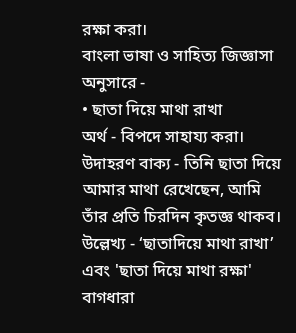রক্ষা করা।
বাংলা ভাষা ও সাহিত্য জিজ্ঞাসা অনুসারে -
• ছাতা দিয়ে মাথা রাখা
অর্থ - বিপদে সাহায্য করা।
উদাহরণ বাক্য - তিনি ছাতা দিয়ে আমার মাথা রেখেছেন, আমি তাঁর প্রতি চিরদিন কৃতজ্ঞ থাকব।
উল্লেখ্য - ‘ছাতাদিয়ে মাথা রাখা’ এবং 'ছাতা দিয়ে মাথা রক্ষা' বাগধারা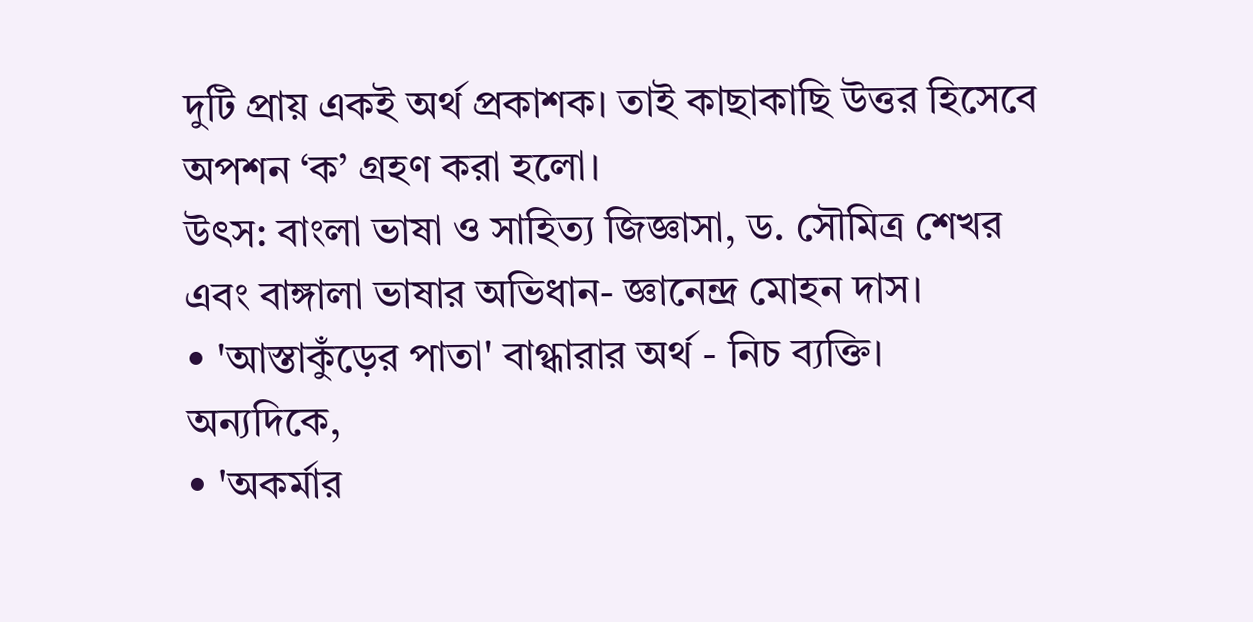দুটি প্রায় একই অর্থ প্রকাশক। তাই কাছাকাছি উত্তর হিসেবে অপশন ‘ক’ গ্রহণ করা হলো।
উৎস: বাংলা ভাষা ও সাহিত্য জিজ্ঞাসা, ড. সৌমিত্র শেখর এবং বাঙ্গালা ভাষার অভিধান- জ্ঞানেন্দ্র মোহন দাস।
• 'আস্তাকুঁড়ের পাতা' বাগ্ধারার অর্থ - নিচ ব্যক্তি।
অন্যদিকে,
• 'অকর্মার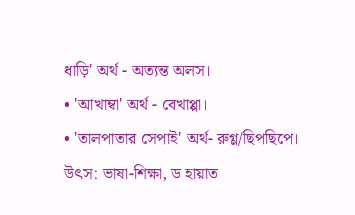ধাড়ি' অর্থ - অত্যন্ত অলস।
• 'আখাম্বা' অর্থ - বেখাপ্পা।
• 'তালপাতার সেপাই' অর্থ- রুগ্ণ/ছিপছিপে।
উৎস: ভাষা-শিক্ষা, ড হায়াত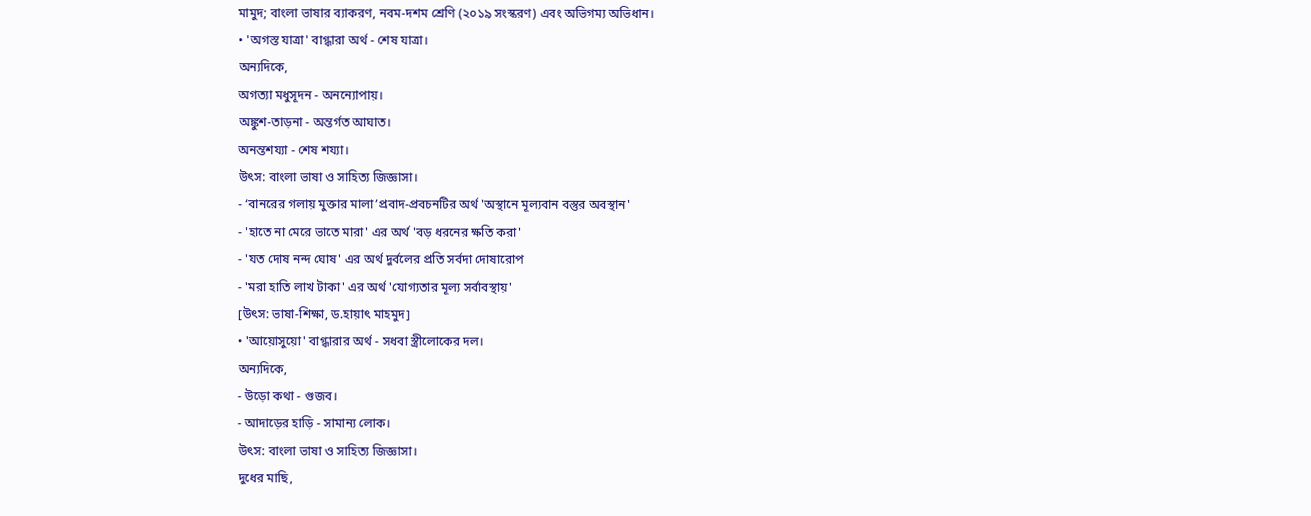মামুদ; বাংলা ভাষার ব্যাকরণ, নবম-দশম শ্রেণি (২০১৯ সংস্করণ) এবং অভিগম্য অভিধান।
• 'অগস্ত যাত্রা' বাগ্ধারা অর্থ - শেষ যাত্রা।
অন্যদিকে,
অগত্যা মধুসূদন - অনন্যোপায়।
অঙ্কুশ-তাড়না - অন্তর্গত আঘাত।
অনন্তশয্যা - শেষ শয্যা।
উৎস: বাংলা ভাষা ও সাহিত্য জিজ্ঞাসা।
- ‘বানরের গলায় মুক্তার মালা’প্রবাদ-প্রবচনটির অর্থ 'অস্থানে মূল্যবান বস্তুর অবস্থান'
- 'হাতে না মেরে ভাতে মারা' এর অর্থ 'বড় ধরনের ক্ষতি করা'
- 'যত দোষ নন্দ ঘোষ' এর অর্থ দুর্বলের প্রতি সর্বদা দোষারোপ
- 'মরা হাতি লাখ টাকা' এর অর্থ 'যোগ্যতার মূল্য সর্বাবস্থায়'
[উৎস: ভাষা-শিক্ষা, ড.হায়াৎ মাহমুদ]
• 'আয়োসুয়ো' বাগ্ধারার অর্থ - সধবা স্ত্রীলোকের দল।
অন্যদিকে,
- উড়ো কথা - গুজব।
- আদাড়ের হাড়ি - সামান্য লোক।
উৎস: বাংলা ভাষা ও সাহিত্য জিজ্ঞাসা।
দুধের মাছি,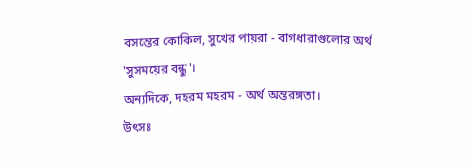বসন্তের কোকিল, সুখের পায়রা - বাগধারাগুলোর অর্থ 'সুসময়ের বন্ধু'।
অন্যদিকে, দহরম মহরম - অর্থ অন্তরঙ্গতা।
উৎসঃ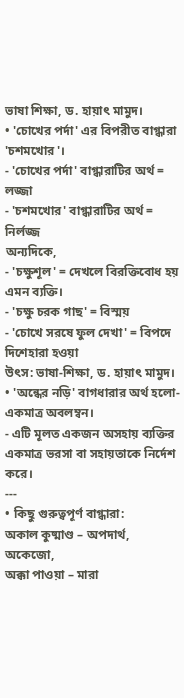ভাষা শিক্ষা, ড. হায়াৎ মামুদ।
• 'চোখের পর্দা' এর বিপরীত বাগ্ধারা 'চশমখোর'।
- 'চোখের পর্দা' বাগ্ধারাটির অর্থ = লজ্জা
- 'চশমখোর' বাগ্ধারাটির অর্থ = নির্লজ্জ
অন্যদিকে,
- 'চক্ষুশূল' = দেখলে বিরক্তিবোধ হয় এমন ব্যক্তি।
- 'চক্ষু চরক গাছ' = বিস্ময়
- 'চোখে সরষে ফুল দেখা' = বিপদে দিশেহারা হওয়া
উৎস: ভাষা-শিক্ষা, ড. হায়াৎ মামুদ।
• 'অন্ধের নড়ি' বাগধারার অর্থ হলো- একমাত্র অবলম্বন।
- এটি মূলত একজন অসহায় ব্যক্তির একমাত্র ভরসা বা সহায়তাকে নির্দেশ করে।
---
• কিছু গুরুত্বপূর্ণ বাগ্ধারা:
অকাল কুষ্মাণ্ড – অপদার্থ, অকেজো,
অক্কা পাওয়া – মারা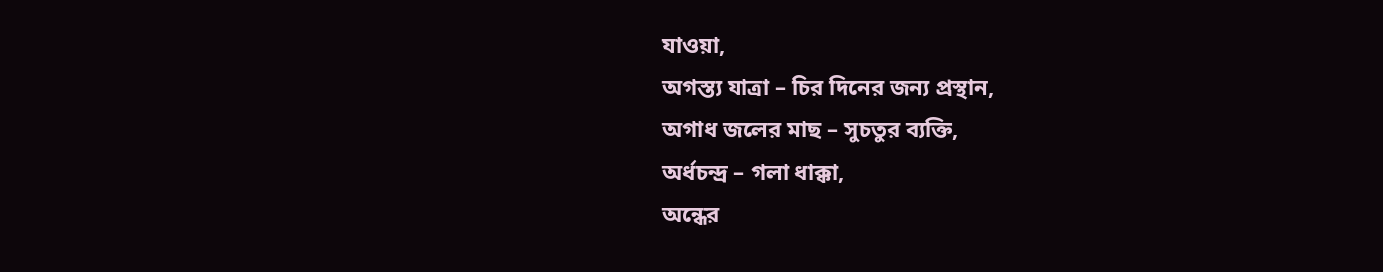যাওয়া,
অগস্ত্য যাত্রা – চির দিনের জন্য প্রস্থান,
অগাধ জলের মাছ – সুচতুর ব্যক্তি,
অর্ধচন্দ্র – গলা ধাক্কা,
অন্ধের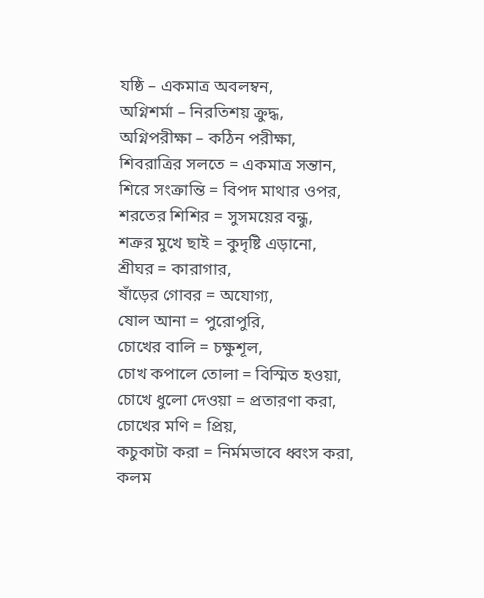যষ্ঠি – একমাত্র অবলম্বন,
অগ্নিশর্মা – নিরতিশয় ক্রুদ্ধ,
অগ্নিপরীক্ষা – কঠিন পরীক্ষা,
শিবরাত্রির সলতে = একমাত্র সন্তান,
শিরে সংক্রান্তি = বিপদ মাথার ওপর,
শরতের শিশির = সুসময়ের বন্ধু,
শত্রুর মুখে ছাই = কুদৃষ্টি এড়ানো,
শ্রীঘর = কারাগার,
ষাঁড়ের গোবর = অযোগ্য,
ষোল আনা = পুরোপুরি,
চোখের বালি = চক্ষুশূল,
চোখ কপালে তোলা = বিস্মিত হওয়া,
চোখে ধুলো দেওয়া = প্রতারণা করা,
চোখের মণি = প্রিয়,
কচুকাটা করা = নির্মমভাবে ধ্বংস করা,
কলম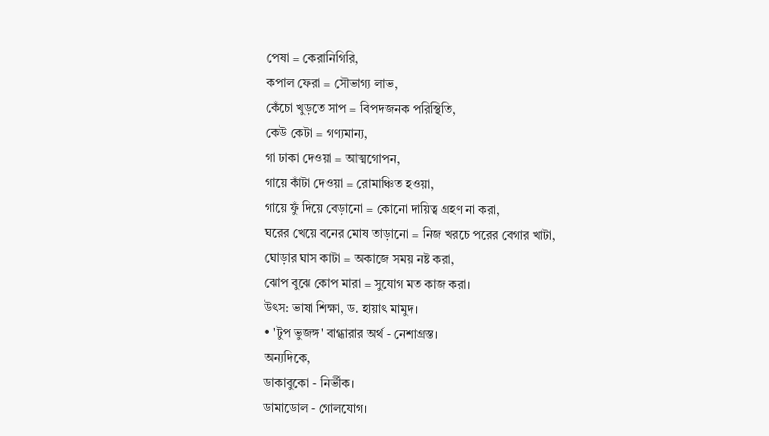পেষা = কেরানিগিরি,
কপাল ফেরা = সৌভাগ্য লাভ,
কেঁচো খুড়তে সাপ = বিপদজনক পরিস্থিতি,
কেউ কেটা = গণ্যমান্য,
গা ঢাকা দেওয়া = আত্মগোপন,
গায়ে কাঁটা দেওয়া = রোমাঞ্চিত হওয়া,
গায়ে ফুঁ দিয়ে বেড়ানো = কোনো দায়িত্ব গ্রহণ না করা,
ঘরের খেয়ে বনের মোষ তাড়ানো = নিজ খরচে পরের বেগার খাটা,
ঘোড়ার ঘাস কাটা = অকাজে সময় নষ্ট করা,
ঝোপ বুঝে কোপ মারা = সুযোগ মত কাজ করা।
উৎস: ভাষা শিক্ষা, ড. হায়াৎ মামুদ।
• 'টুপ ভুজঙ্গ' বাগ্ধারার অর্থ - নেশাগ্রস্ত।
অন্যদিকে,
ডাকাবুকো - নির্ভীক।
ডামাডোল - গোলযোগ।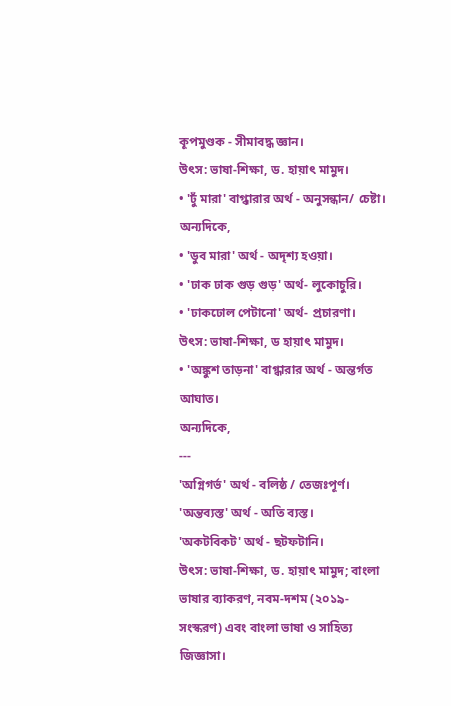কূপমুণ্ডক - সীমাবদ্ধ জ্ঞান।
উৎস: ভাষা-শিক্ষা, ড. হায়াৎ মামুদ।
• 'ঢুঁ মারা' বাগ্ধারার অর্থ - অনুসন্ধান/ চেষ্টা।
অন্যদিকে,
• 'ডুব মারা' অর্থ - অদৃশ্য হওয়া।
• 'ঢাক ঢাক গুড় গুড়' অর্থ- লুকোচুরি।
• 'ঢাকঢোল পেটানো' অর্থ- প্রচারণা।
উৎস: ভাষা-শিক্ষা, ড হায়াৎ মামুদ।
• 'অঙ্কুশ তাড়না' বাগ্ধারার অর্থ - অন্তর্গত আঘাত।
অন্যদিকে,
---
'অগ্নিগর্ভ' অর্থ - বলিষ্ঠ / তেজঃপূর্ণ।
'অন্তব্যস্ত' অর্থ - অতি ব্যস্ত।
'অকটবিকট' অর্থ - ছটফটানি।
উৎস: ভাষা-শিক্ষা, ড. হায়াৎ মামুদ; বাংলা ভাষার ব্যাকরণ, নবম-দশম (২০১৯-সংস্করণ) এবং বাংলা ভাষা ও সাহিত্য জিজ্ঞাসা।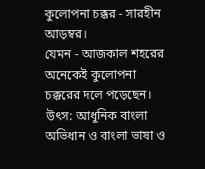কুলোপনা চক্কর - সারহীন আড়ম্বর।
যেমন - আজকাল শহরের অনেকেই কুলোপনা চক্করের দলে পড়েছেন।
উৎস: আধুনিক বাংলা অভিধান ও বাংলা ভাষা ও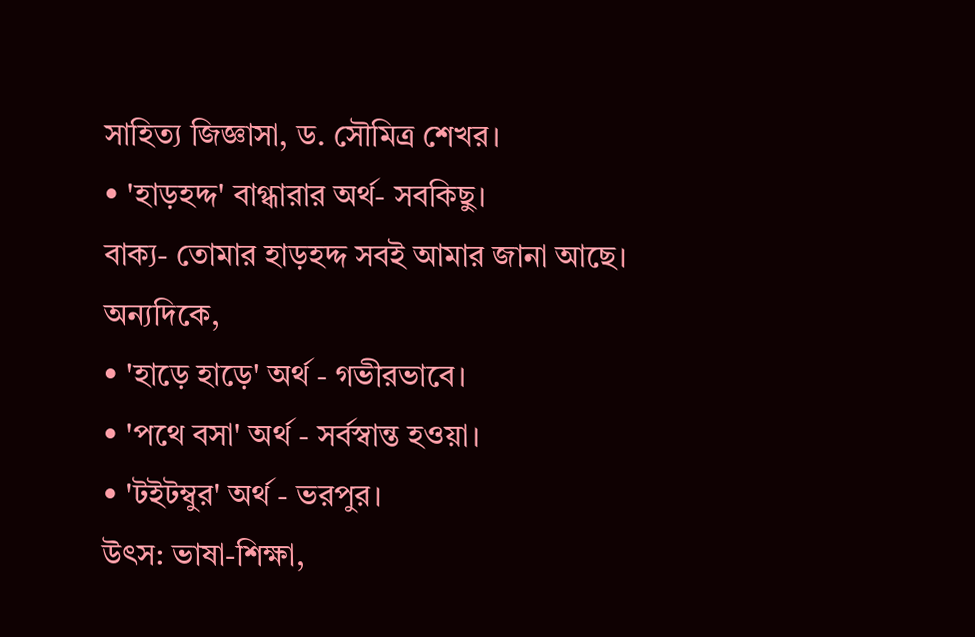সাহিত্য জিজ্ঞাসা, ড. সৌমিত্র শেখর।
• 'হাড়হদ্দ' বাগ্ধারার অর্থ- সবকিছু।
বাক্য- তোমার হাড়হদ্দ সবই আমার জানা আছে।
অন্যদিকে,
• 'হাড়ে হাড়ে' অর্থ - গভীরভাবে।
• 'পথে বসা' অর্থ - সর্বস্বান্ত হওয়া।
• 'টইটম্বুর' অর্থ - ভরপুর।
উৎস: ভাষা-শিক্ষা,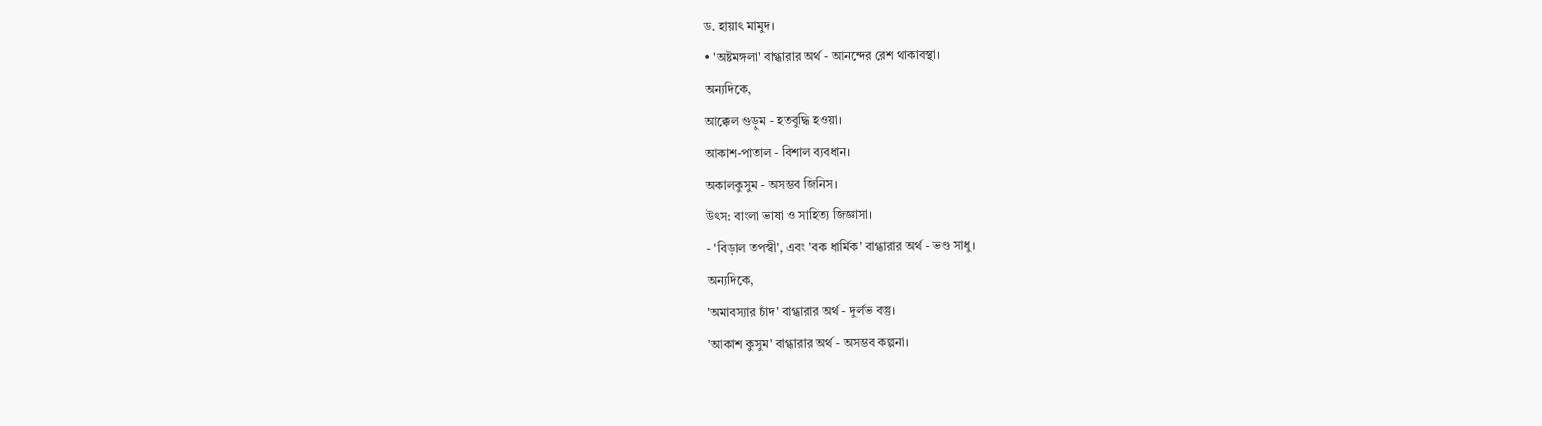ড. হায়াৎ মামুদ।
• 'অষ্টমঙ্গলা' বাগ্ধারার অর্থ - আনন্দের রেশ থাকাবস্থা।
অন্যদিকে,
আক্কেল গুড়ুম - হতবুদ্ধি হওয়া।
আকাশ-পাতাল - বিশাল ব্যবধান।
অকালকুসুম - অসম্ভব জিনিস।
উৎস: বাংলা ভাষা ও সাহিত্য জিজ্ঞাসা।
- 'বিড়াল তপস্বী', এবং 'বক ধার্মিক' বাগ্ধারার অর্থ - ভণ্ড সাধু।
অন্যদিকে,
'অমাবস্যার চাঁদ' বাগ্ধারার অর্থ - দুর্লভ বস্তু।
'আকাশ কুসুম' বাগ্ধারার অর্থ - অসম্ভব কল্পনা।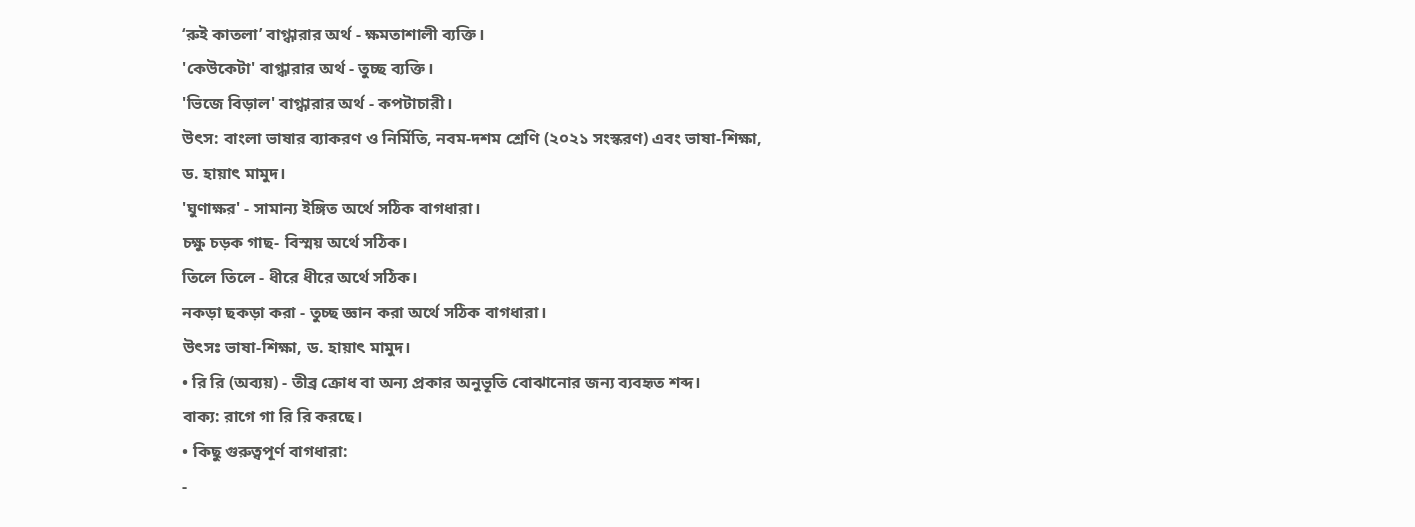‘রুই কাতলা’ বাগ্ধারার অর্থ - ক্ষমতাশালী ব্যক্তি।
'কেউকেটা' বাগ্ধারার অর্থ - তুচ্ছ ব্যক্তি।
'ভিজে বিড়াল' বাগ্ধারার অর্থ - কপটাচারী।
উৎস: বাংলা ভাষার ব্যাকরণ ও নির্মিতি, নবম-দশম শ্রেণি (২০২১ সংস্করণ) এবং ভাষা-শিক্ষা, ড. হায়াৎ মামুদ।
'ঘুণাক্ষর' - সামান্য ইঙ্গিত অর্থে সঠিক বাগধারা।
চক্ষু চড়ক গাছ- বিস্ময় অর্থে সঠিক।
তিলে তিলে - ধীরে ধীরে অর্থে সঠিক।
নকড়া ছকড়া করা - তুচ্ছ জ্ঞান করা অর্থে সঠিক বাগধারা।
উৎসঃ ভাষা-শিক্ষা, ড. হায়াৎ মামুদ।
• রি রি (অব্যয়) - তীব্র ক্রোধ বা অন্য প্রকার অনুভূতি বোঝানোর জন্য ব্যবহৃত শব্দ।
বাক্য: রাগে গা রি রি করছে।
• কিছু গুরুত্বপূর্ণ বাগধারা:
-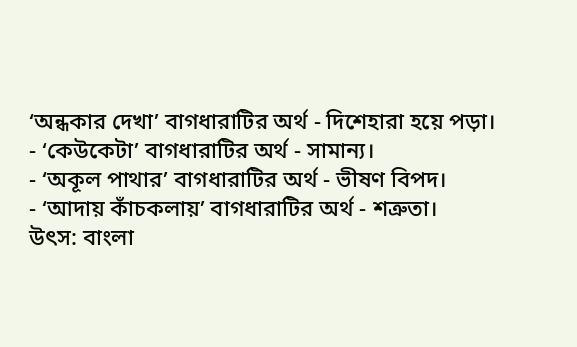‘অন্ধকার দেখা’ বাগধারাটির অর্থ - দিশেহারা হয়ে পড়া।
- ‘কেউকেটা’ বাগধারাটির অর্থ - সামান্য।
- ‘অকূল পাথার’ বাগধারাটির অর্থ - ভীষণ বিপদ।
- ‘আদায় কাঁচকলায়’ বাগধারাটির অর্থ - শত্রুতা।
উৎস: বাংলা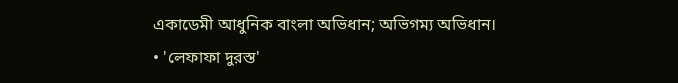একাডেমী আধুনিক বাংলা অভিধান; অভিগম্য অভিধান।
• 'লেফাফা দুরস্ত'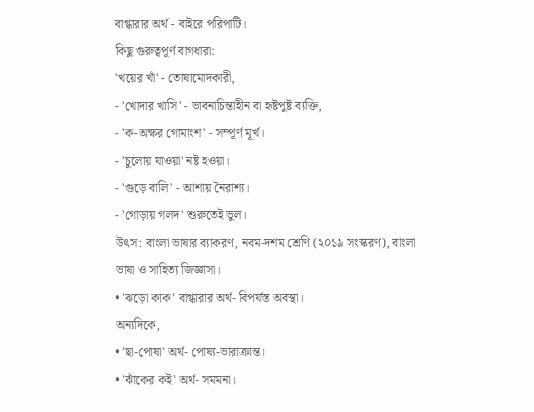বাগ্ধারার অর্থ - বাইরে পরিপাটি।
কিছু গুরুত্বপূর্ণ বাগধারা:
'খয়ের খাঁ' - তোষামোদকারী,
- 'খোদার খাসি' - ভাবনাচিন্তাহীন বা হৃষ্টপুষ্ট ব্যক্তি,
- 'ক-অক্ষর গোমাংশ' - সম্পূর্ণ মূর্খ।
- 'চুলোয় যাওয়া' নষ্ট হওয়া।
- 'গুড়ে বালি' - আশায় নৈরাশ্য।
- 'গোড়ায় গলদ' শুরুতেই ভুল।
উৎস: বাংলা ভাষার ব্যাকরণ, নবম-দশম শ্রেণি (২০১৯ সংস্করণ), বাংলা ভাষা ও সাহিত্য জিজ্ঞাসা।
• 'ঝড়ো কাক' বাগ্ধারার অর্থ- বিপর্যস্ত অবস্থা।
অন্যদিকে,
• 'ছা-পোষা' অর্থ- পোষ্য-ভারাক্রান্ত।
• 'ঝাঁকের কই' অর্থ- সমমনা।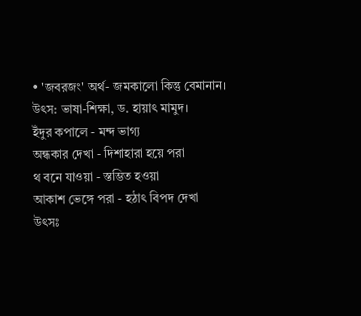• 'জবরজং' অর্থ- জমকালো কিন্তু বেমানান।
উৎস: ভাষা-শিক্ষা, ড. হায়াৎ মামুদ।
ইঁদুর কপালে - মন্দ ভাগ্য
অন্ধকার দেখা - দিশাহারা হয়ে পরা
থ বনে যাওয়া - স্তম্ভিত হওয়া
আকাশ ভেঙ্গে পরা - হঠাৎ বিপদ দেখা
উৎসঃ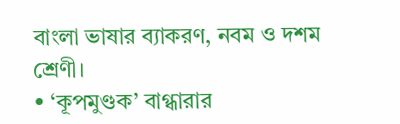বাংলা ভাষার ব্যাকরণ, নবম ও দশম শ্রেণী।
• ‘কূপমুণ্ডক’ বাগ্ধারার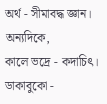অর্থ - সীমাবদ্ধ জ্ঞান।
অন্যদিকে,
কালে ভদ্রে - কদাচিৎ।
ডাকাবুকো -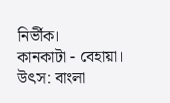নির্ভীক।
কানকাটা - বেহায়া।
উৎস: বাংলা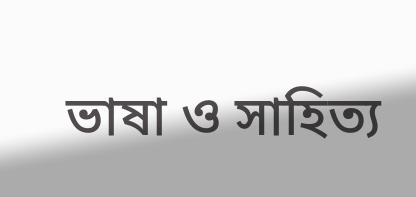ভাষা ও সাহিত্য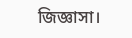জিজ্ঞাসা।